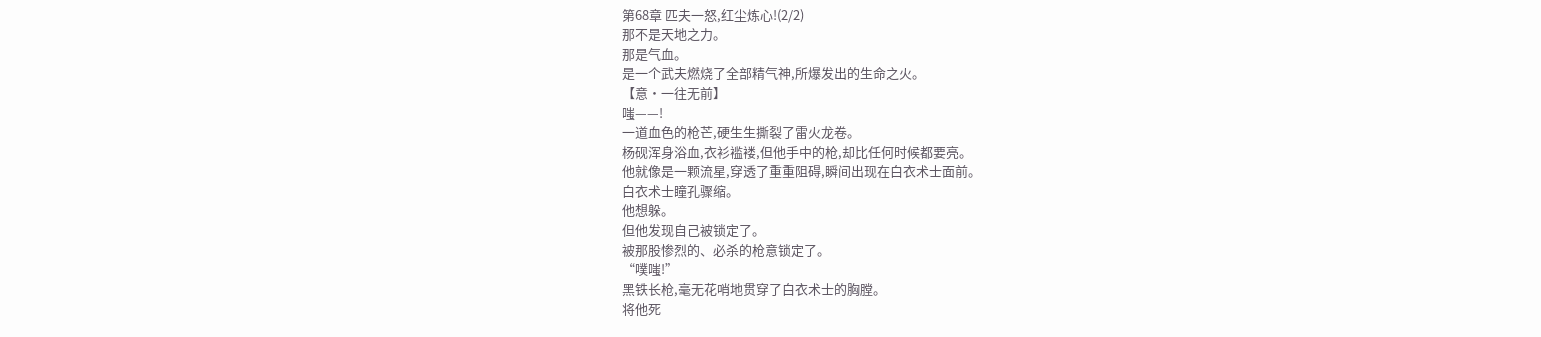第68章 匹夫一怒,红尘炼心!(2/2)
那不是天地之力。
那是气血。
是一个武夫燃烧了全部精气神,所爆发出的生命之火。
【意·一往无前】
嗤——!
一道血色的枪芒,硬生生撕裂了雷火龙卷。
杨砚浑身浴血,衣衫褴褛,但他手中的枪,却比任何时候都要亮。
他就像是一颗流星,穿透了重重阻碍,瞬间出现在白衣术士面前。
白衣术士瞳孔骤缩。
他想躲。
但他发现自己被锁定了。
被那股惨烈的、必杀的枪意锁定了。
“噗嗤!”
黑铁长枪,毫无花哨地贯穿了白衣术士的胸膛。
将他死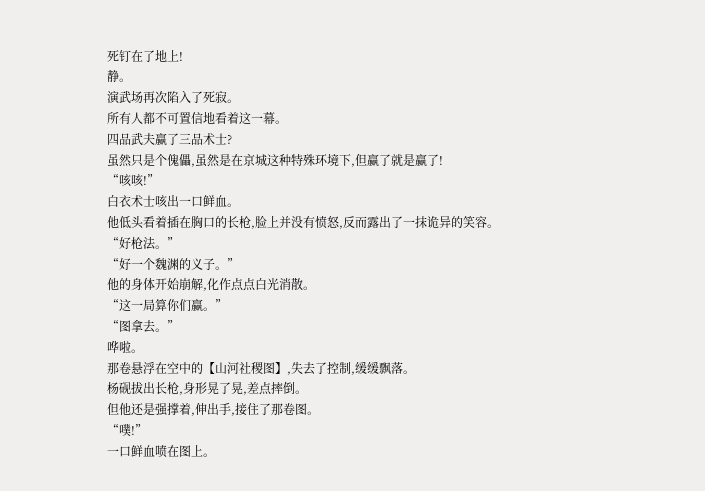死钉在了地上!
静。
演武场再次陷入了死寂。
所有人都不可置信地看着这一幕。
四品武夫赢了三品术士?
虽然只是个傀儡,虽然是在京城这种特殊环境下,但赢了就是赢了!
“咳咳!”
白衣术士咳出一口鲜血。
他低头看着插在胸口的长枪,脸上并没有愤怒,反而露出了一抹诡异的笑容。
“好枪法。”
“好一个魏渊的义子。”
他的身体开始崩解,化作点点白光消散。
“这一局算你们赢。”
“图拿去。”
哗啦。
那卷悬浮在空中的【山河社稷图】,失去了控制,缓缓飘落。
杨砚拔出长枪,身形晃了晃,差点摔倒。
但他还是强撑着,伸出手,接住了那卷图。
“噗!”
一口鲜血喷在图上。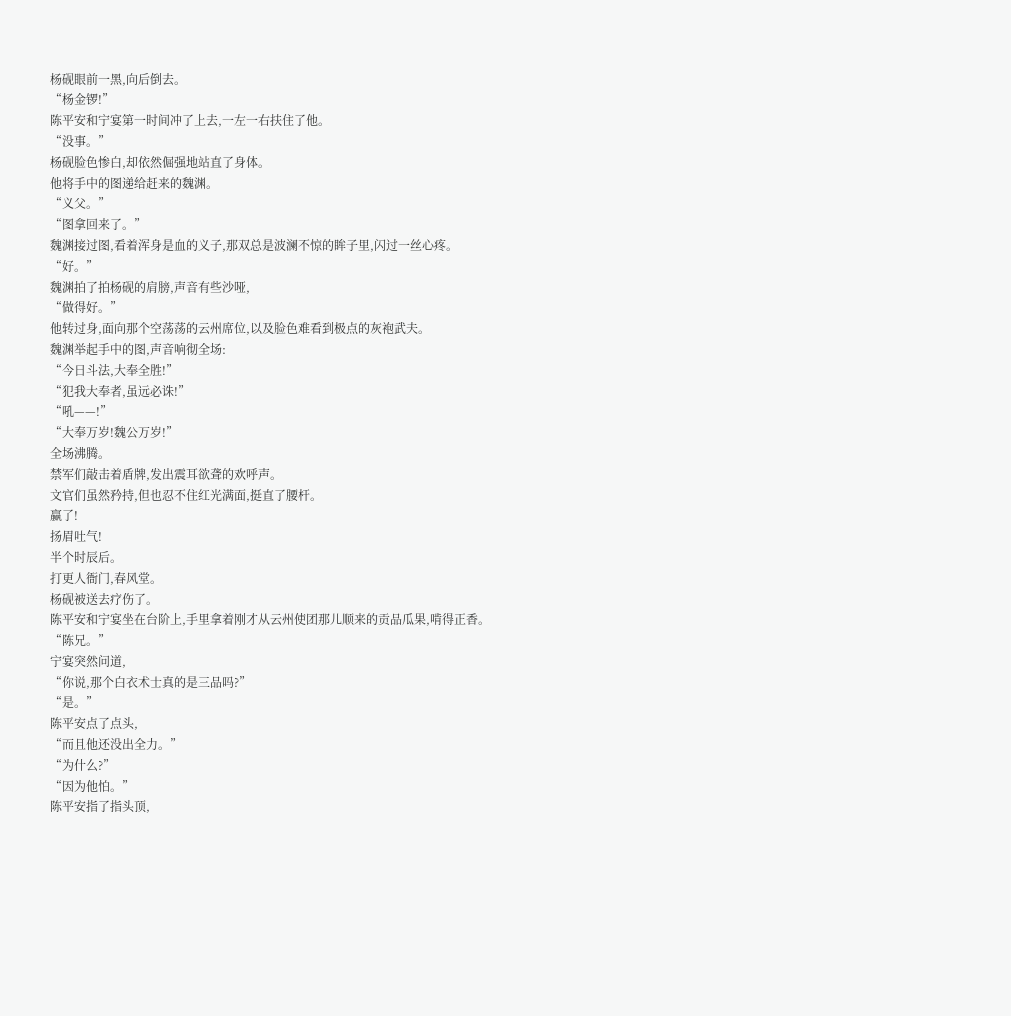杨砚眼前一黑,向后倒去。
“杨金锣!”
陈平安和宁宴第一时间冲了上去,一左一右扶住了他。
“没事。”
杨砚脸色惨白,却依然倔强地站直了身体。
他将手中的图递给赶来的魏渊。
“义父。”
“图拿回来了。”
魏渊接过图,看着浑身是血的义子,那双总是波澜不惊的眸子里,闪过一丝心疼。
“好。”
魏渊拍了拍杨砚的肩膀,声音有些沙哑,
“做得好。”
他转过身,面向那个空荡荡的云州席位,以及脸色难看到极点的灰袍武夫。
魏渊举起手中的图,声音响彻全场:
“今日斗法,大奉全胜!”
“犯我大奉者,虽远必诛!”
“吼——!”
“大奉万岁!魏公万岁!”
全场沸腾。
禁军们敲击着盾牌,发出震耳欲聋的欢呼声。
文官们虽然矜持,但也忍不住红光满面,挺直了腰杆。
赢了!
扬眉吐气!
半个时辰后。
打更人衙门,春风堂。
杨砚被送去疗伤了。
陈平安和宁宴坐在台阶上,手里拿着刚才从云州使团那儿顺来的贡品瓜果,啃得正香。
“陈兄。”
宁宴突然问道,
“你说,那个白衣术士真的是三品吗?”
“是。”
陈平安点了点头,
“而且他还没出全力。”
“为什么?”
“因为他怕。”
陈平安指了指头顶,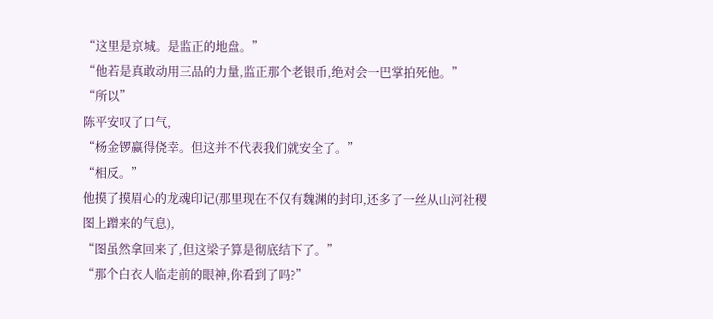“这里是京城。是监正的地盘。”
“他若是真敢动用三品的力量,监正那个老银币,绝对会一巴掌拍死他。”
“所以”
陈平安叹了口气,
“杨金锣赢得侥幸。但这并不代表我们就安全了。”
“相反。”
他摸了摸眉心的龙魂印记(那里现在不仅有魏渊的封印,还多了一丝从山河社稷图上蹭来的气息),
“图虽然拿回来了,但这梁子算是彻底结下了。”
“那个白衣人临走前的眼神,你看到了吗?”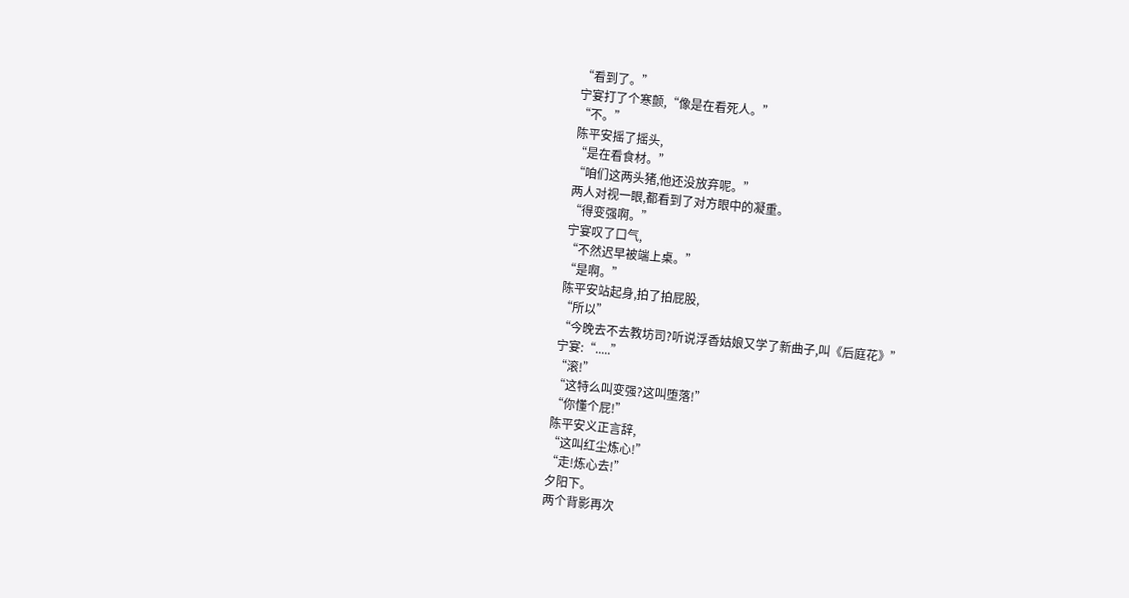“看到了。”
宁宴打了个寒颤,“像是在看死人。”
“不。”
陈平安摇了摇头,
“是在看食材。”
“咱们这两头猪,他还没放弃呢。”
两人对视一眼,都看到了对方眼中的凝重。
“得变强啊。”
宁宴叹了口气,
“不然迟早被端上桌。”
“是啊。”
陈平安站起身,拍了拍屁股,
“所以”
“今晚去不去教坊司?听说浮香姑娘又学了新曲子,叫《后庭花》”
宁宴:“.....”
“滚!”
“这特么叫变强?这叫堕落!”
“你懂个屁!”
陈平安义正言辞,
“这叫红尘炼心!”
“走!炼心去!”
夕阳下。
两个背影再次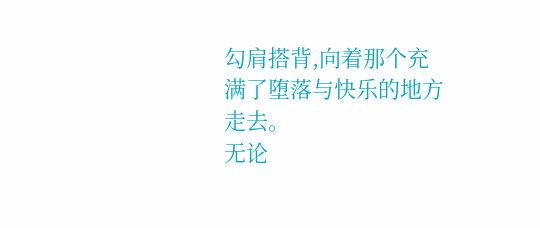勾肩搭背,向着那个充满了堕落与快乐的地方走去。
无论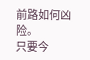前路如何凶险。
只要今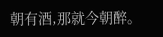朝有酒,那就今朝醉。